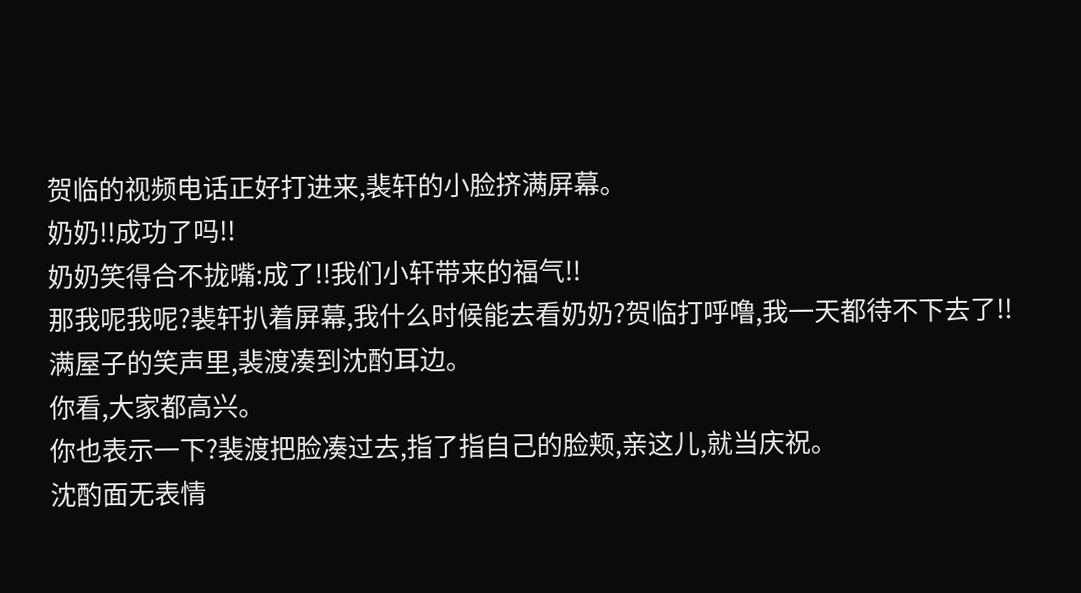贺临的视频电话正好打进来,裴轩的小脸挤满屏幕。
奶奶!!成功了吗!!
奶奶笑得合不拢嘴:成了!!我们小轩带来的福气!!
那我呢我呢?裴轩扒着屏幕,我什么时候能去看奶奶?贺临打呼噜,我一天都待不下去了!!
满屋子的笑声里,裴渡凑到沈酌耳边。
你看,大家都高兴。
你也表示一下?裴渡把脸凑过去,指了指自己的脸颊,亲这儿,就当庆祝。
沈酌面无表情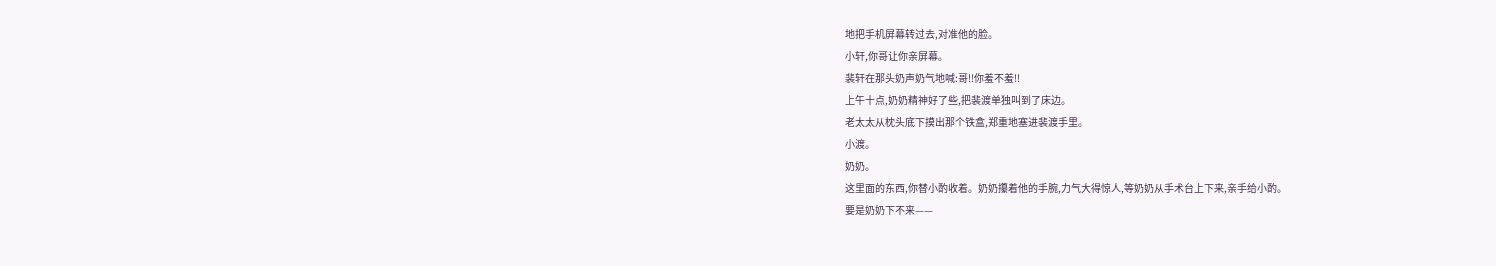地把手机屏幕转过去,对准他的脸。
小轩,你哥让你亲屏幕。
裴轩在那头奶声奶气地喊:哥!!你羞不羞!!
上午十点,奶奶精神好了些,把裴渡单独叫到了床边。
老太太从枕头底下摸出那个铁盒,郑重地塞进裴渡手里。
小渡。
奶奶。
这里面的东西,你替小酌收着。奶奶攥着他的手腕,力气大得惊人,等奶奶从手术台上下来,亲手给小酌。
要是奶奶下不来——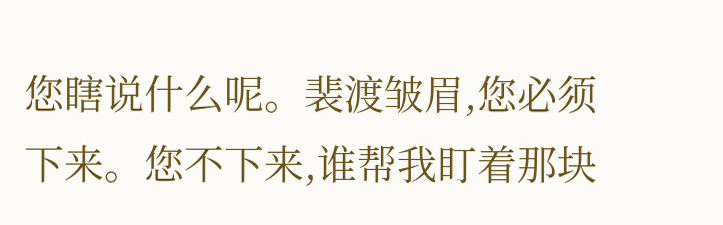您瞎说什么呢。裴渡皱眉,您必须下来。您不下来,谁帮我盯着那块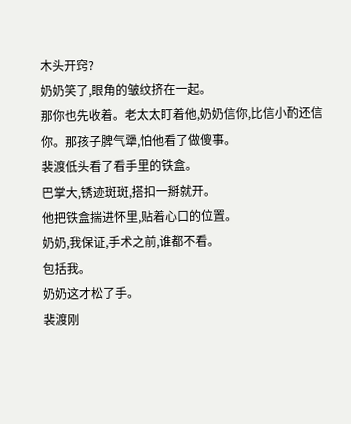木头开窍?
奶奶笑了,眼角的皱纹挤在一起。
那你也先收着。老太太盯着他,奶奶信你,比信小酌还信你。那孩子脾气犟,怕他看了做傻事。
裴渡低头看了看手里的铁盒。
巴掌大,锈迹斑斑,搭扣一掰就开。
他把铁盒揣进怀里,贴着心口的位置。
奶奶,我保证,手术之前,谁都不看。
包括我。
奶奶这才松了手。
裴渡刚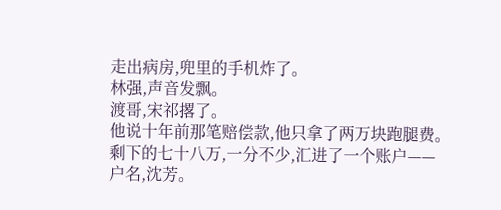走出病房,兜里的手机炸了。
林强,声音发飘。
渡哥,宋祁撂了。
他说十年前那笔赔偿款,他只拿了两万块跑腿费。
剩下的七十八万,一分不少,汇进了一个账户——
户名,沈芳。